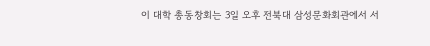이 대학 총동창회는 3일 오후 전북대 삼성문화회관에서 서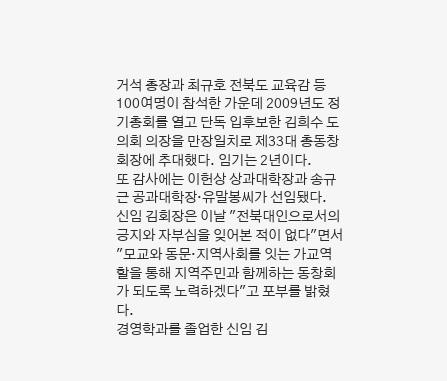거석 총장과 최규호 전북도 교육감 등 100여명이 참석한 가운데 2009년도 정기총회를 열고 단독 입후보한 김희수 도의회 의장을 만장일치로 제33대 총동창회장에 추대했다. 임기는 2년이다.
또 감사에는 이헌상 상과대학장과 송규근 공과대학장·유말봉씨가 선임됐다.
신임 김회장은 이날 "전북대인으로서의 긍지와 자부심을 잊어본 적이 없다"면서 "모교와 동문·지역사회를 잇는 가교역할을 통해 지역주민과 함께하는 동창회가 되도록 노력하겠다"고 포부를 밝혔다.
경영학과를 졸업한 신임 김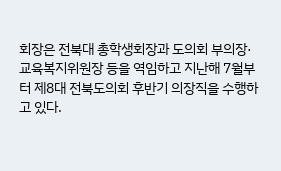회장은 전북대 총학생회장과 도의회 부의장·교육복지위원장 등을 역임하고 지난해 7월부터 제8대 전북도의회 후반기 의장직을 수행하고 있다.